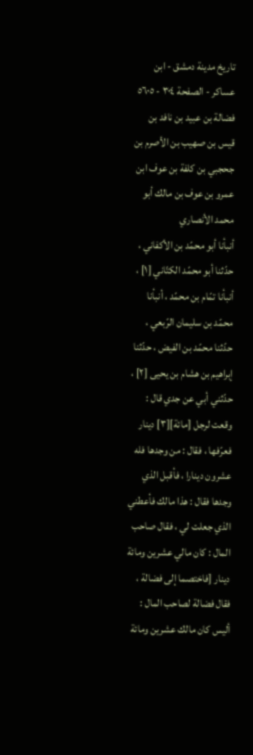تاريخ مدينة دمشق - ابن عساكر - الصفحة ٣٠٤ - ٥٦٠٥ فضالة بن عبيد بن نافد بن قيس بن صهيب بن الأصرم بن جحجبي بن كلفة بن عوف ابن عمرو بن عوف بن مالك أبو محمد الأنصاري
أنبأنا أبو محمّد بن الأكفاني ، حدّثنا أبو محمّد الكتّاني [١] ، أنبأنا تمّام بن محمّد ، أنبأنا محمّد بن سليمان الرّبعي ، حدّثنا محمّد بن الفيض ، حدّثنا إبراهيم بن هشام بن يحيى [٢] ، حدّثني أبي عن جدي قال :
وقعت لرجل [مائة][٣] دينار فعرّفها ، فقال : من وجدها فله عشرون دينارا ، فأقبل الذي وجدها فقال : هذا مالك فأعطني الذي جعلت لي ، فقال صاحب المال : كان مالي عشرين ومائة دينار [فاختصما إلى فضالة ، فقال فضالة لصاحب المال : أليس كان مالك عشرين ومائة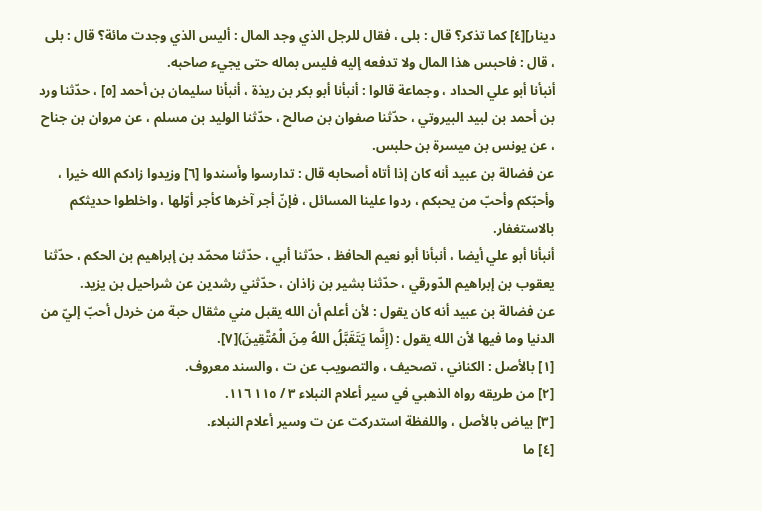دينار][٤] كما تذكر؟ قال : بلى ، فقال للرجل الذي وجد المال : أليس الذي وجدت مائة؟ قال : بلى ، قال : فاحبس هذا المال ولا تدفعه إليه فليس بماله حتى يجيء صاحبه.
أنبأنا أبو علي الحداد ، وجماعة قالوا : أنبأنا أبو بكر بن ريذة ، أنبأنا سليمان بن أحمد [٥] ، حدّثنا ورد بن أحمد بن لبيد البيروتي ، حدّثنا صفوان بن صالح ، حدّثنا الوليد بن مسلم ، عن مروان بن جناح ، عن يونس بن ميسرة بن حلبس.
عن فضالة بن عبيد أنه كان إذا أتاه أصحابه قال : تدارسوا وأسندوا [٦] وزيدوا زادكم الله خيرا ، وأحبّكم وأحبّ من يحبكم ، ردوا علينا المسائل ، فإنّ أجر آخرها كأجر أوّلها ، واخلطوا حديثكم بالاستغفار.
أنبأنا أبو علي أيضا ، أنبأنا أبو نعيم الحافظ ، حدّثنا أبي ، حدّثنا محمّد بن إبراهيم بن الحكم ، حدّثنا يعقوب بن إبراهيم الدّورقي ، حدّثنا بشير بن زاذان ، حدّثني رشدين عن شراحيل بن يزيد.
عن فضالة بن عبيد أنه كان يقول : لأن أعلم أن الله يقبل مني مثقال حبة من خردل أحبّ إليّ من الدنيا وما فيها لأن الله يقول : (إِنَّما يَتَقَبَّلُ اللهُ مِنَ الْمُتَّقِينَ)[٧].
[١] بالأصل : الكناني ، تصحيف ، والتصويب عن ت ، والسند معروف.
[٢] من طريقه رواه الذهبي في سير أعلام النبلاء ٣ / ١١٥ ١١٦.
[٣] بياض بالأصل ، واللفظة استدركت عن ت وسير أعلام النبلاء.
[٤] ما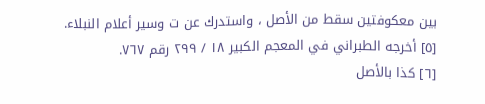بين معكوفتين سقط من الأصل ، واستدرك عن ت وسير أعلام النبلاء.
[٥] أخرجه الطبراني في المعجم الكبير ١٨ / ٢٩٩ رقم ٧٦٧.
[٦] كذا بالأصل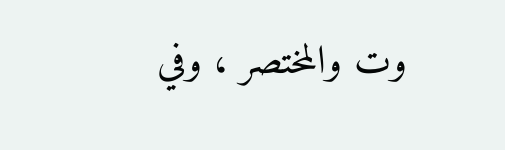وت والمختصر ، وفي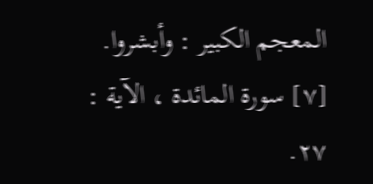المعجم الكبير : وأبشروا.
[٧] سورة المائدة ، الآية : ٢٧.